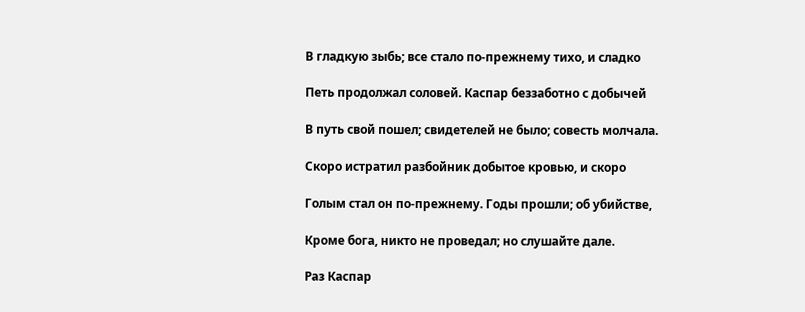В гладкую зыбь; все стало по-прежнему тихо, и сладко

Петь продолжал соловей. Каспар беззаботно с добычей

В путь свой пошел; свидетелей не было; совесть молчала.

Скоро истратил разбойник добытое кровью, и скоро

Голым стал он по-прежнему. Годы прошли; об убийстве,

Кроме бога, никто не проведал; но слушайте дале.

Раз Каспар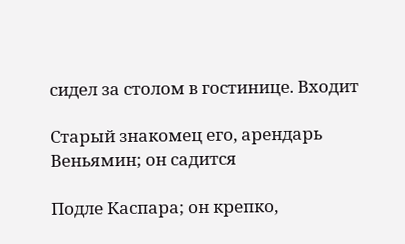сидел за столом в гостинице. Входит

Старый знакомец его, арендарь Веньямин; он садится

Подле Каспара; он крепко,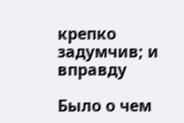крепко задумчив; и вправду

Было о чем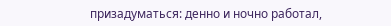призадуматься: денно и ночно работал,